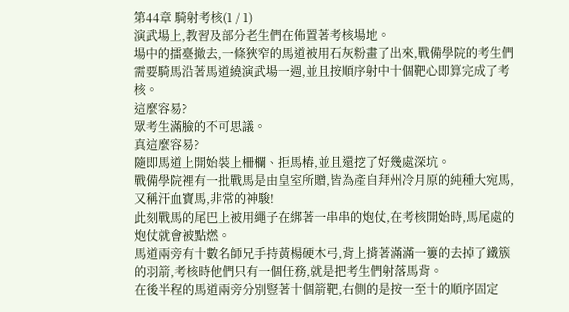第44章 騎射考核(1 / 1)
演武場上,教習及部分老生們在佈置著考核場地。
場中的擂臺撤去,一條狹窄的馬道被用石灰粉畫了出來,戰備學院的考生們需要騎馬沿著馬道繞演武場一週,並且按順序射中十個靶心即算完成了考核。
這麼容易?
眾考生滿臉的不可思議。
真這麼容易?
隨即馬道上開始裝上柵欄、拒馬樁,並且還挖了好幾處深坑。
戰備學院裡有一批戰馬是由皇室所贈,皆為產自拜州冷月原的純種大宛馬,又稱汗血寶馬,非常的神駿!
此刻戰馬的尾巴上被用繩子在綁著一串串的炮仗,在考核開始時,馬尾處的炮仗就會被點燃。
馬道兩旁有十數名師兄手持黃楊硬木弓,背上揹著滿滿一簍的去掉了鐵簇的羽箭,考核時他們只有一個任務,就是把考生們射落馬背。
在後半程的馬道兩旁分別豎著十個箭靶,右側的是按一至十的順序固定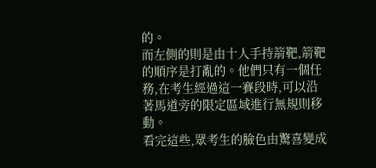的。
而左側的則是由十人手持箭靶,箭靶的順序是打亂的。他們只有一個任務,在考生經過這一賽段時,可以沿著馬道旁的限定區域進行無規則移動。
看完這些,眾考生的臉色由驚喜變成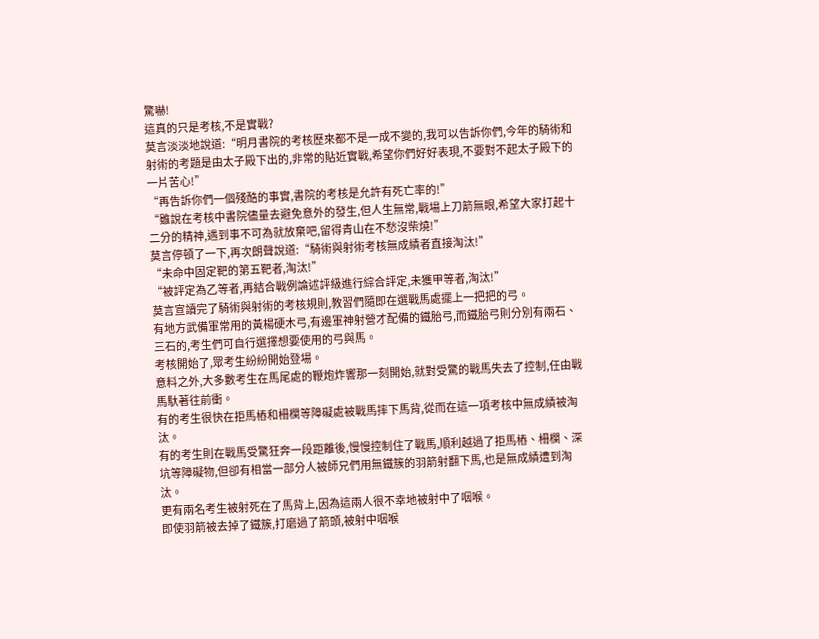驚嚇!
這真的只是考核,不是實戰?
莫言淡淡地說道:“明月書院的考核歷來都不是一成不變的,我可以告訴你們,今年的騎術和射術的考題是由太子殿下出的,非常的貼近實戰,希望你們好好表現,不要對不起太子殿下的一片苦心!”
“再告訴你們一個殘酷的事實,書院的考核是允許有死亡率的!”
“雖說在考核中書院儘量去避免意外的發生,但人生無常,戰場上刀箭無眼,希望大家打起十二分的精神,遇到事不可為就放棄吧,留得青山在不愁沒柴燒!”
莫言停頓了一下,再次朗聲說道:“騎術與射術考核無成績者直接淘汰!”
“未命中固定靶的第五靶者,淘汰!”
“被評定為乙等者,再結合戰例論述評級進行綜合評定,未獲甲等者,淘汰!”
莫言宣讀完了騎術與射術的考核規則,教習們隨即在選戰馬處擺上一把把的弓。
有地方武備軍常用的黃楊硬木弓,有邊軍神射營才配備的鐵胎弓,而鐵胎弓則分別有兩石、三石的,考生們可自行選擇想要使用的弓與馬。
考核開始了,眾考生紛紛開始登場。
意料之外,大多數考生在馬尾處的鞭炮炸響那一刻開始,就對受驚的戰馬失去了控制,任由戰馬馱著往前衝。
有的考生很快在拒馬樁和柵欄等障礙處被戰馬摔下馬背,從而在這一項考核中無成績被淘汰。
有的考生則在戰馬受驚狂奔一段距離後,慢慢控制住了戰馬,順利越過了拒馬樁、柵欄、深坑等障礙物,但卻有相當一部分人被師兄們用無鐵簇的羽箭射翻下馬,也是無成績遭到淘汰。
更有兩名考生被射死在了馬背上,因為這兩人很不幸地被射中了咽喉。
即使羽箭被去掉了鐵簇,打磨過了箭頭,被射中咽喉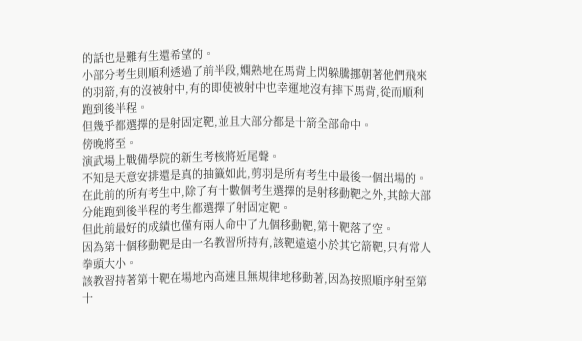的話也是難有生還希望的。
小部分考生則順利透過了前半段,嫻熟地在馬背上閃躲騰挪朝著他們飛來的羽箭,有的沒被射中,有的即使被射中也幸運地沒有摔下馬背,從而順利跑到後半程。
但幾乎都選擇的是射固定靶,並且大部分都是十箭全部命中。
傍晚將至。
演武場上戰備學院的新生考核將近尾聲。
不知是天意安排還是真的抽籤如此,剪羽是所有考生中最後一個出場的。
在此前的所有考生中,除了有十數個考生選擇的是射移動靶之外,其餘大部分能跑到後半程的考生都選擇了射固定靶。
但此前最好的成績也僅有兩人命中了九個移動靶,第十靶落了空。
因為第十個移動靶是由一名教習所持有,該靶遠遠小於其它箭靶,只有常人拳頭大小。
該教習持著第十靶在場地內高速且無規律地移動著,因為按照順序射至第十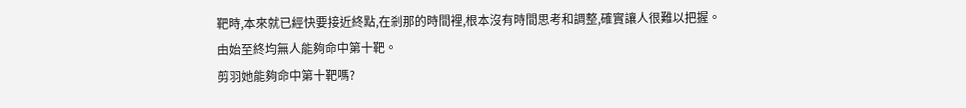靶時,本來就已經快要接近終點,在剎那的時間裡,根本沒有時間思考和調整,確實讓人很難以把握。
由始至終均無人能夠命中第十靶。
剪羽她能夠命中第十靶嗎?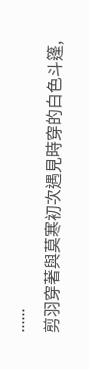......
剪羽穿著與莫寒初次遇見時穿的白色斗篷,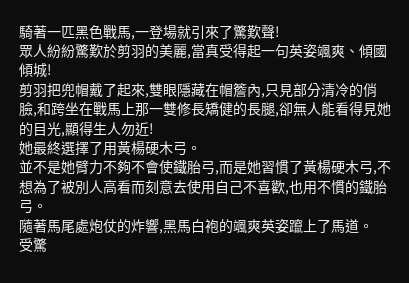騎著一匹黑色戰馬,一登場就引來了驚歎聲!
眾人紛紛驚歎於剪羽的美麗,當真受得起一句英姿颯爽、傾國傾城!
剪羽把兜帽戴了起來,雙眼隱藏在帽簷內,只見部分清冷的俏臉,和跨坐在戰馬上那一雙修長矯健的長腿,卻無人能看得見她的目光,顯得生人勿近!
她最終選擇了用黃楊硬木弓。
並不是她臂力不夠不會使鐵胎弓,而是她習慣了黃楊硬木弓,不想為了被別人高看而刻意去使用自己不喜歡,也用不慣的鐵胎弓。
隨著馬尾處炮仗的炸響,黑馬白袍的颯爽英姿躥上了馬道。
受驚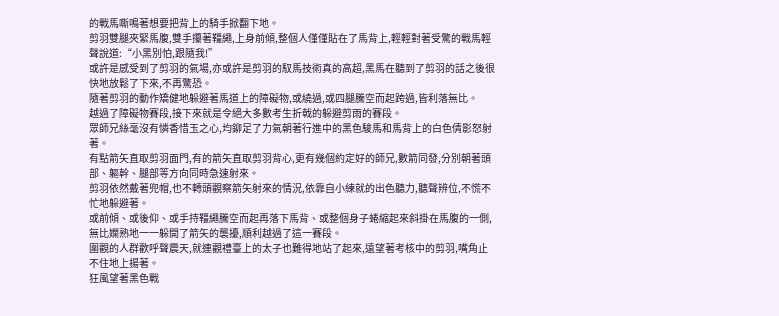的戰馬嘶鳴著想要把背上的騎手掀翻下地。
剪羽雙腿夾緊馬腹,雙手攥著韁繩,上身前傾,整個人僅僅貼在了馬背上,輕輕對著受驚的戰馬輕聲說道:“小黑別怕,跟隨我!”
或許是感受到了剪羽的氣場,亦或許是剪羽的馭馬技術真的高超,黑馬在聽到了剪羽的話之後很快地放鬆了下來,不再驚恐。
隨著剪羽的動作矯健地躲避著馬道上的障礙物,或繞過,或四腿騰空而起跨過,皆利落無比。
越過了障礙物賽段,接下來就是令絕大多數考生折戟的躲避剪雨的賽段。
眾師兄絲毫沒有憐香惜玉之心,均鉚足了力氣朝著行進中的黑色駿馬和馬背上的白色倩影怒射著。
有點箭矢直取剪羽面門,有的箭矢直取剪羽背心,更有幾個約定好的師兄,數箭同發,分別朝著頭部、軀幹、腿部等方向同時急速射來。
剪羽依然戴著兜帽,也不轉頭觀察箭矢射來的情況,依靠自小練就的出色聽力,聽聲辨位,不慌不忙地躲避著。
或前傾、或後仰、或手持韁繩騰空而起再落下馬背、或整個身子蜷縮起來斜掛在馬腹的一側,無比嫻熟地一一躲開了箭矢的襲擾,順利越過了這一賽段。
圍觀的人群歡呼聲震天,就連觀禮臺上的太子也難得地站了起來,遠望著考核中的剪羽,嘴角止不住地上揚著。
狂風望著黑色戰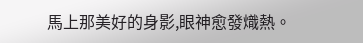馬上那美好的身影,眼神愈發熾熱。